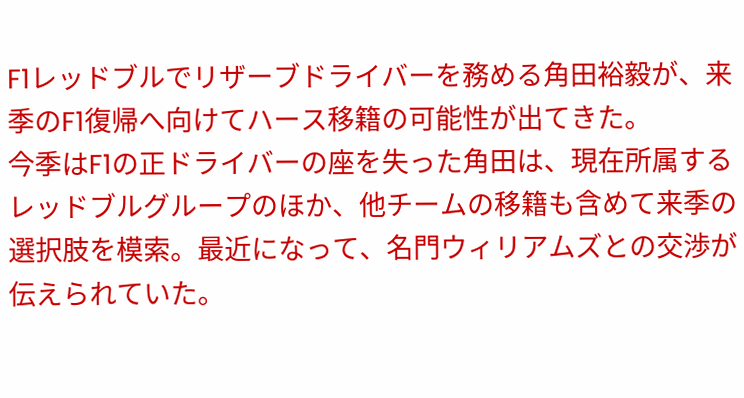F1レッドブルでリザーブドライバーを務める角田裕毅が、来季のF1復帰へ向けてハース移籍の可能性が出てきた。
今季はF1の正ドライバーの座を失った角田は、現在所属するレッドブルグループのほか、他チームの移籍も含めて来季の選択肢を模索。最近になって、名門ウィリアムズとの交渉が伝えられていた。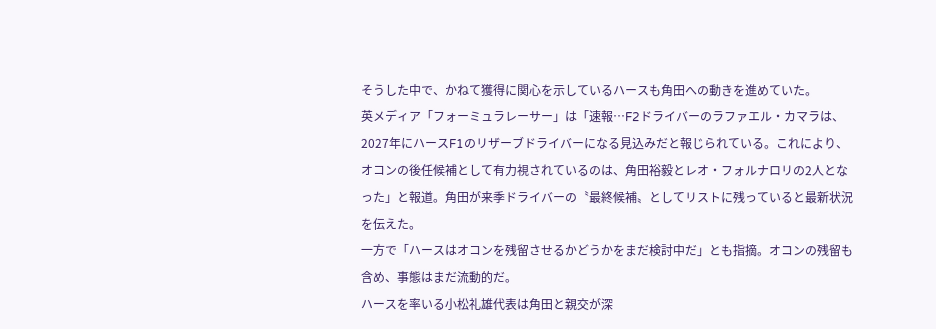そうした中で、かねて獲得に関心を示しているハースも角田への動きを進めていた。
英メディア「フォーミュラレーサー」は「速報…F2ドライバーのラファエル・カマラは、2027年にハースF1のリザーブドライバーになる見込みだと報じられている。これにより、オコンの後任候補として有力視されているのは、角田裕毅とレオ・フォルナロリの2人となった」と報道。角田が来季ドライバーの〝最終候補〟としてリストに残っていると最新状況を伝えた。
一方で「ハースはオコンを残留させるかどうかをまだ検討中だ」とも指摘。オコンの残留も含め、事態はまだ流動的だ。
ハースを率いる小松礼雄代表は角田と親交が深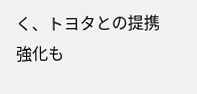く、トヨタとの提携強化も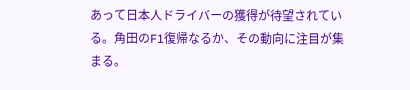あって日本人ドライバーの獲得が待望されている。角田のF1復帰なるか、その動向に注目が集まる。